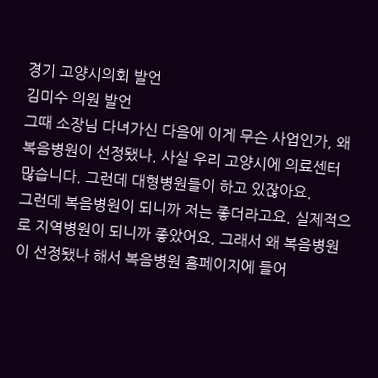경기 고양시의회 발언
김미수 의원 발언
그때 소장님 다녀가신 다음에 이게 무슨 사업인가, 왜 복음병원이 선정됐나. 사실 우리 고양시에 의료센터 많습니다. 그런데 대형병원들이 하고 있잖아요.
그런데 복음병원이 되니까 저는 좋더라고요. 실제적으로 지역병원이 되니까 좋았어요. 그래서 왜 복음병원이 선정됐나 해서 복음병원 홈페이지에 들어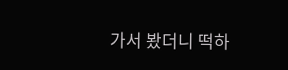가서 봤더니 떡하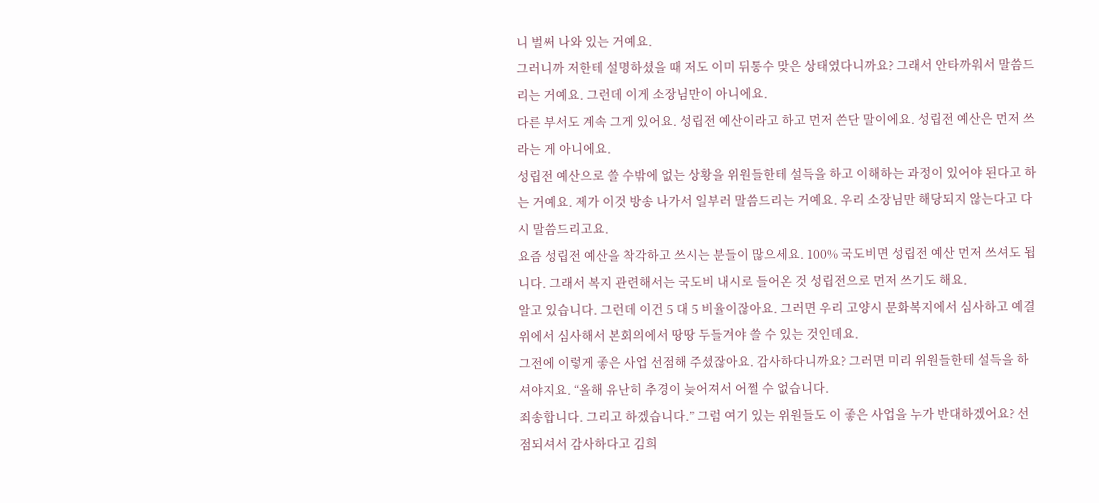니 벌써 나와 있는 거예요.
그러니까 저한테 설명하셨을 때 저도 이미 뒤통수 맞은 상태였다니까요? 그래서 안타까워서 말씀드리는 거예요. 그런데 이게 소장님만이 아니에요.
다른 부서도 계속 그게 있어요. 성립전 예산이라고 하고 먼저 쓴단 말이에요. 성립전 예산은 먼저 쓰라는 게 아니에요.
성립전 예산으로 쓸 수밖에 없는 상황을 위원들한테 설득을 하고 이해하는 과정이 있어야 된다고 하는 거예요. 제가 이것 방송 나가서 일부러 말씀드리는 거예요. 우리 소장님만 해당되지 않는다고 다시 말씀드리고요.
요즘 성립전 예산을 착각하고 쓰시는 분들이 많으세요. 100% 국도비면 성립전 예산 먼저 쓰셔도 됩니다. 그래서 복지 관련해서는 국도비 내시로 들어온 것 성립전으로 먼저 쓰기도 해요.
알고 있습니다. 그런데 이건 5 대 5 비율이잖아요. 그러면 우리 고양시 문화복지에서 심사하고 예결위에서 심사해서 본회의에서 땅땅 두들겨야 쓸 수 있는 것인데요.
그전에 이렇게 좋은 사업 선점해 주셨잖아요. 감사하다니까요? 그러면 미리 위원들한테 설득을 하셔야지요. “올해 유난히 추경이 늦어져서 어쩔 수 없습니다.
죄송합니다. 그리고 하겠습니다.” 그럼 여기 있는 위원들도 이 좋은 사업을 누가 반대하겠어요? 선점되셔서 감사하다고 김희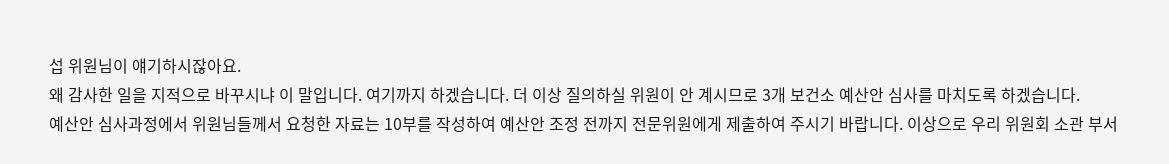섭 위원님이 얘기하시잖아요.
왜 감사한 일을 지적으로 바꾸시냐 이 말입니다. 여기까지 하겠습니다. 더 이상 질의하실 위원이 안 계시므로 3개 보건소 예산안 심사를 마치도록 하겠습니다.
예산안 심사과정에서 위원님들께서 요청한 자료는 10부를 작성하여 예산안 조정 전까지 전문위원에게 제출하여 주시기 바랍니다. 이상으로 우리 위원회 소관 부서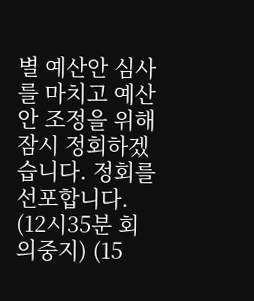별 예산안 심사를 마치고 예산안 조정을 위해 잠시 정회하겠습니다. 정회를 선포합니다. (12시35분 회의중지) (15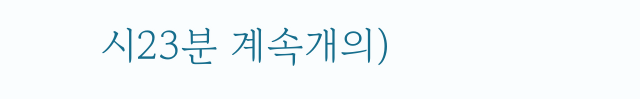시23분 계속개의)